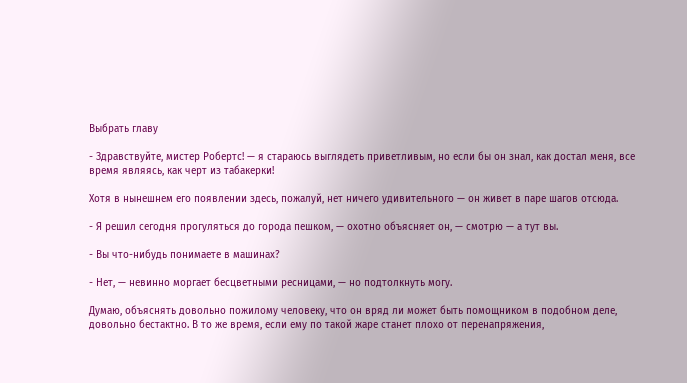Выбрать главу

- Здравствуйте, мистер Робертс! — я стараюсь выглядеть приветливым, но если бы он знал, как достал меня, все время являясь, как черт из табакерки!

Хотя в нынешнем его появлении здесь, пожалуй, нет ничего удивительного — он живет в паре шагов отсюда.

- Я решил сегодня прогуляться до города пешком, — охотно объясняет он, — смотрю — а тут вы.

- Вы что-нибудь понимаете в машинах?

- Нет, — невинно моргает бесцветными ресницами, — но подтолкнуть могу.

Думаю, объяснять довольно пожилому человеку, что он вряд ли может быть помощником в подобном деле, довольно бестактно. В то же время, если ему по такой жаре станет плохо от перенапряжения,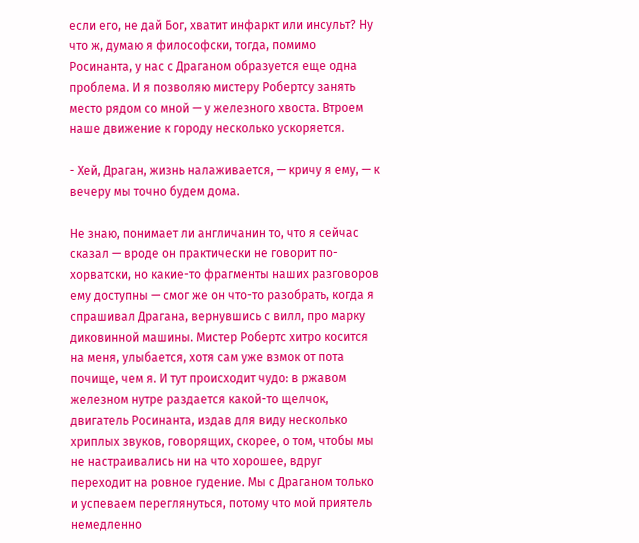если его, не дай Бог, хватит инфаркт или инсульт? Ну что ж, думаю я философски, тогда, помимо Росинанта, у нас с Драганом образуется еще одна проблема. И я позволяю мистеру Робертсу занять место рядом со мной — у железного хвоста. Втроем наше движение к городу несколько ускоряется.

- Хей, Драган, жизнь налаживается, — кричу я ему, — к вечеру мы точно будем дома.

Не знаю, понимает ли англичанин то, что я сейчас сказал — вроде он практически не говорит по-хорватски, но какие-то фрагменты наших разговоров ему доступны — смог же он что-то разобрать, когда я спрашивал Драгана, вернувшись с вилл, про марку диковинной машины. Мистер Робертс хитро косится на меня, улыбается, хотя сам уже взмок от пота почище, чем я. И тут происходит чудо: в ржавом железном нутре раздается какой-то щелчок, двигатель Росинанта, издав для виду несколько хриплых звуков, говорящих, скорее, о том, чтобы мы не настраивались ни на что хорошее, вдруг переходит на ровное гудение. Мы с Драганом только и успеваем переглянуться, потому что мой приятель немедленно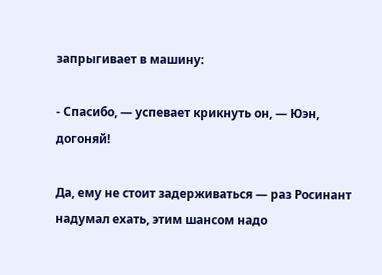запрыгивает в машину:

- Спасибо, — успевает крикнуть он, — Юэн, догоняй!

Да, ему не стоит задерживаться — раз Росинант надумал ехать, этим шансом надо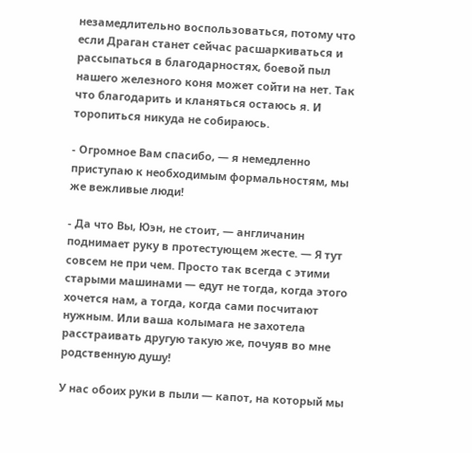незамедлительно воспользоваться, потому что если Драган станет сейчас расшаркиваться и рассыпаться в благодарностях, боевой пыл нашего железного коня может сойти на нет. Так что благодарить и кланяться остаюсь я. И торопиться никуда не собираюсь.

- Огромное Вам спасибо, — я немедленно приступаю к необходимым формальностям, мы же вежливые люди!

- Да что Вы, Юэн, не стоит, — англичанин поднимает руку в протестующем жесте. — Я тут совсем не при чем. Просто так всегда с этими старыми машинами — едут не тогда, когда этого хочется нам, а тогда, когда сами посчитают нужным. Или ваша колымага не захотела расстраивать другую такую же, почуяв во мне родственную душу!

У нас обоих руки в пыли — капот, на который мы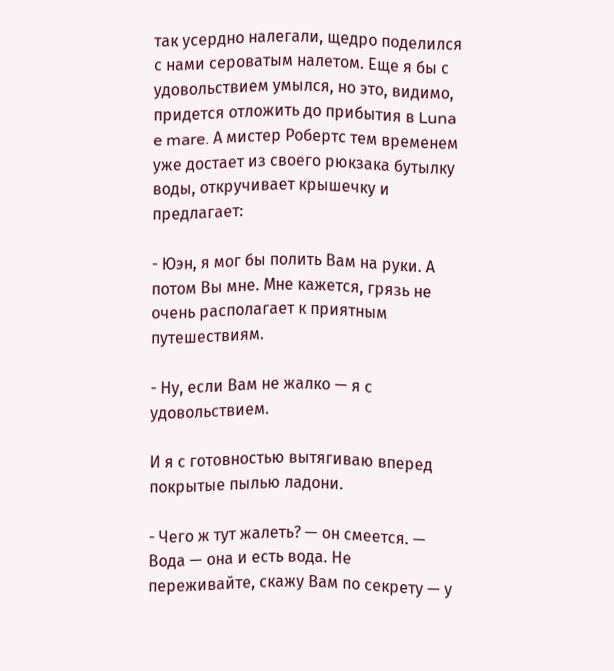так усердно налегали, щедро поделился с нами сероватым налетом. Еще я бы с удовольствием умылся, но это, видимо, придется отложить до прибытия в Luna e mare. А мистер Робертс тем временем уже достает из своего рюкзака бутылку воды, откручивает крышечку и предлагает:

- Юэн, я мог бы полить Вам на руки. А потом Вы мне. Мне кажется, грязь не очень располагает к приятным путешествиям.

- Ну, если Вам не жалко — я с удовольствием.

И я с готовностью вытягиваю вперед покрытые пылью ладони.

- Чего ж тут жалеть? — он смеется. — Вода — она и есть вода. Не переживайте, скажу Вам по секрету — у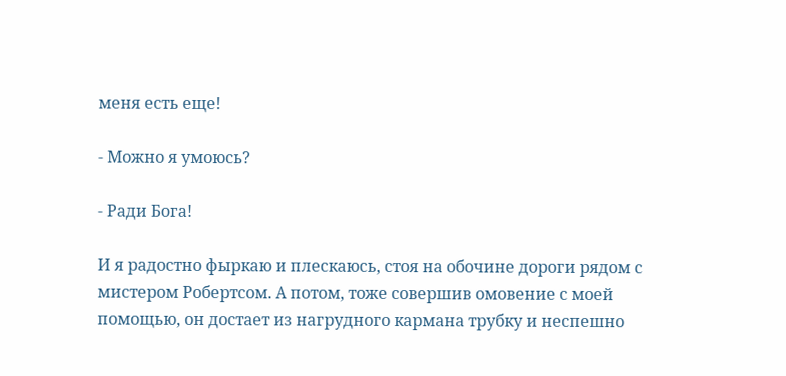меня есть еще!

- Можно я умоюсь?

- Ради Бога!

И я радостно фыркаю и плескаюсь, стоя на обочине дороги рядом с мистером Робертсом. А потом, тоже совершив омовение с моей помощью, он достает из нагрудного кармана трубку и неспешно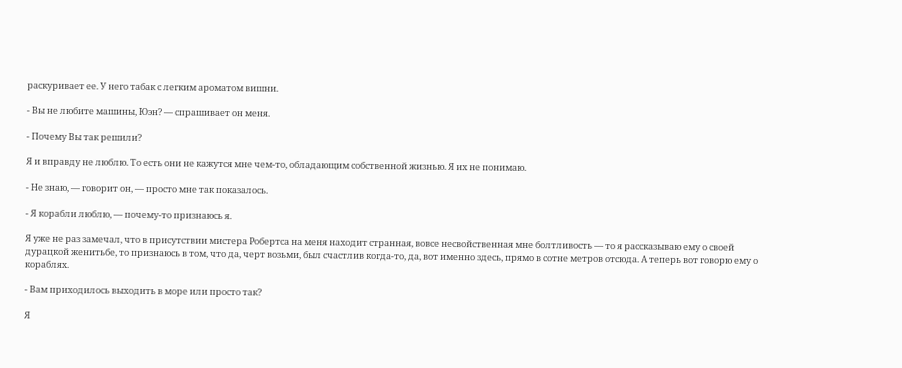раскуривает ее. У него табак с легким ароматом вишни.

- Вы не любите машины, Юэн? — спрашивает он меня.

- Почему Вы так решили?

Я и вправду не люблю. То есть они не кажутся мне чем-то, обладающим собственной жизнью. Я их не понимаю.

- Не знаю, — говорит он, — просто мне так показалось.

- Я корабли люблю, — почему-то признаюсь я.

Я уже не раз замечал, что в присутствии мистера Робертса на меня находит странная, вовсе несвойственная мне болтливость — то я рассказываю ему о своей дурацкой женитьбе, то признаюсь в том, что да, черт возьми, был счастлив когда-то, да, вот именно здесь, прямо в сотне метров отсюда. А теперь вот говорю ему о кораблях.

- Вам приходилось выходить в море или просто так?

Я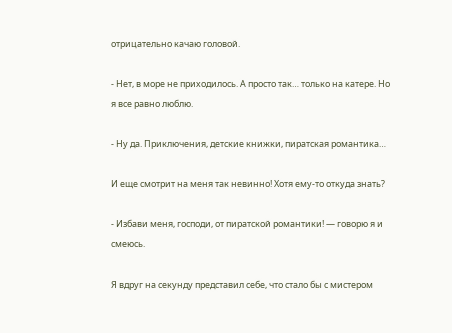отрицательно качаю головой.

- Нет, в море не приходилось. А просто так… только на катере. Но я все равно люблю.

- Ну да. Приключения, детские книжки, пиратская романтика…

И еще смотрит на меня так невинно! Хотя ему-то откуда знать?

- Избави меня, господи, от пиратской романтики! — говорю я и смеюсь.

Я вдруг на секунду представил себе, что стало бы с мистером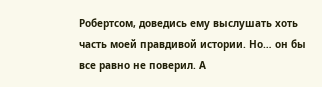Робертсом, доведись ему выслушать хоть часть моей правдивой истории. Но… он бы все равно не поверил. А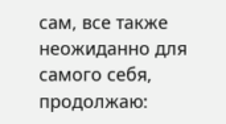сам, все также неожиданно для самого себя, продолжаю: